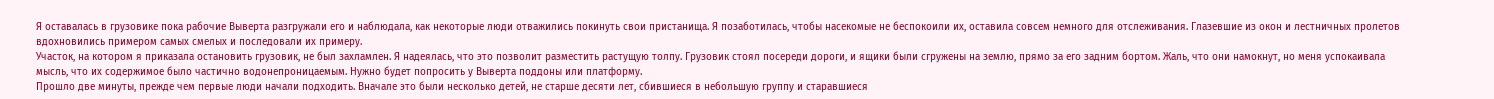Я оставалась в грузовике пока рабочие Выверта разгружали его и наблюдала, как некоторые люди отважились покинуть свои пристанища. Я позаботилась, чтобы насекомые не беспокоили их, оставила совсем немного для отслеживания. Глазевшие из окон и лестничных пролетов вдохновились примером самых смелых и последовали их примеру.
Участок, на котором я приказала остановить грузовик, не был захламлен. Я надеялась, что это позволит разместить растущую толпу. Грузовик стоял посереди дороги, и ящики были сгружены на землю, прямо за его задним бортом. Жаль, что они намокнут, но меня успокаивала мысль, что их содержимое было частично водонепроницаемым. Нужно будет попросить у Выверта поддоны или платформу.
Прошло две минуты, прежде чем первые люди начали подходить. Вначале это были несколько детей, не старше десяти лет, сбившиеся в небольшую группу и старавшиеся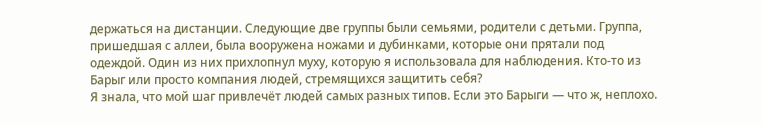держаться на дистанции. Следующие две группы были семьями, родители с детьми. Группа, пришедшая с аллеи, была вооружена ножами и дубинками, которые они прятали под одеждой. Один из них прихлопнул муху, которую я использовала для наблюдения. Кто-то из Барыг или просто компания людей, стремящихся защитить себя?
Я знала, что мой шаг привлечёт людей самых разных типов. Если это Барыги — что ж, неплохо.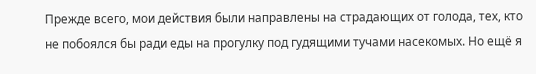Прежде всего, мои действия были направлены на страдающих от голода, тех, кто не побоялся бы ради еды на прогулку под гудящими тучами насекомых. Но ещё я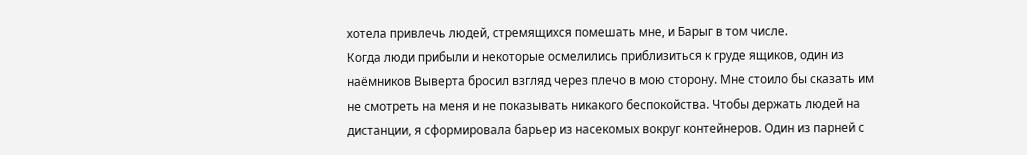хотела привлечь людей, стремящихся помешать мне, и Барыг в том числе.
Когда люди прибыли и некоторые осмелились приблизиться к груде ящиков, один из наёмников Выверта бросил взгляд через плечо в мою сторону. Мне стоило бы сказать им не смотреть на меня и не показывать никакого беспокойства. Чтобы держать людей на дистанции, я сформировала барьер из насекомых вокруг контейнеров. Один из парней с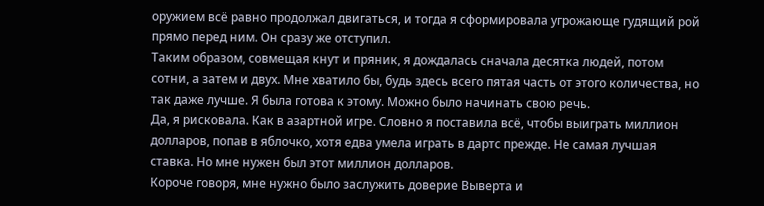оружием всё равно продолжал двигаться, и тогда я сформировала угрожающе гудящий рой прямо перед ним. Он сразу же отступил.
Таким образом, совмещая кнут и пряник, я дождалась сначала десятка людей, потом сотни, а затем и двух. Мне хватило бы, будь здесь всего пятая часть от этого количества, но так даже лучше. Я была готова к этому. Можно было начинать свою речь.
Да, я рисковала. Как в азартной игре. Словно я поставила всё, чтобы выиграть миллион долларов, попав в яблочко, хотя едва умела играть в дартс прежде. Не самая лучшая ставка. Но мне нужен был этот миллион долларов.
Короче говоря, мне нужно было заслужить доверие Выверта и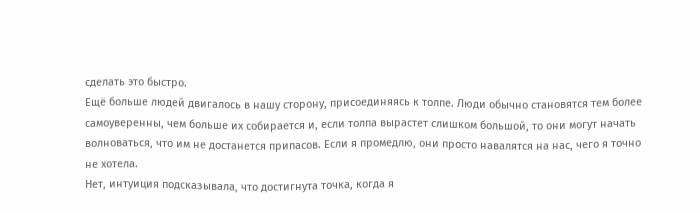сделать это быстро.
Ещё больше людей двигалось в нашу сторону, присоединяясь к толпе. Люди обычно становятся тем более самоуверенны, чем больше их собирается и, если толпа вырастет слишком большой, то они могут начать волноваться, что им не достанется припасов. Если я промедлю, они просто навалятся на нас, чего я точно не хотела.
Нет, интуиция подсказывала, что достигнута точка, когда я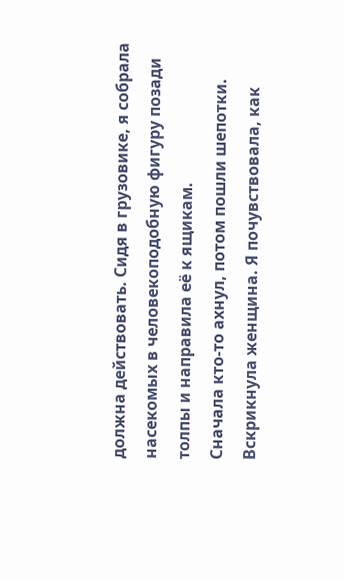должна действовать. Сидя в грузовике, я собрала насекомых в человекоподобную фигуру позади толпы и направила её к ящикам.
Сначала кто-то ахнул, потом пошли шепотки. Вскрикнула женщина. Я почувствовала, как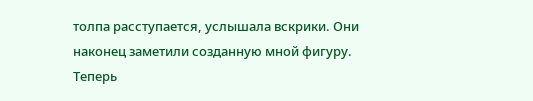толпа расступается, услышала вскрики. Они наконец заметили созданную мной фигуру.
Теперь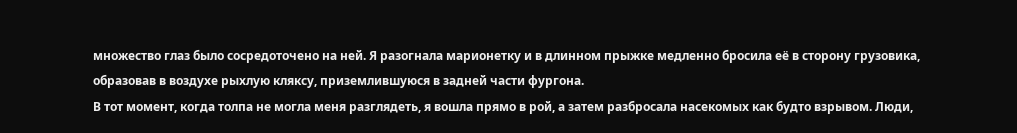множество глаз было сосредоточено на ней. Я разогнала марионетку и в длинном прыжке медленно бросила её в сторону грузовика, образовав в воздухе рыхлую кляксу, приземлившуюся в задней части фургона.
В тот момент, когда толпа не могла меня разглядеть, я вошла прямо в рой, а затем разбросала насекомых как будто взрывом. Люди,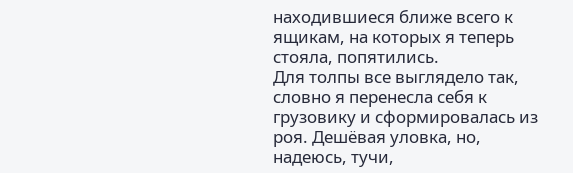находившиеся ближе всего к ящикам, на которых я теперь стояла, попятились.
Для толпы все выглядело так, словно я перенесла себя к грузовику и сформировалась из роя. Дешёвая уловка, но, надеюсь, тучи,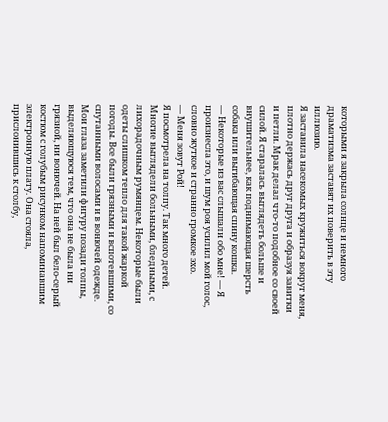которыми я закрыла солнце и немного драматизма заставят их поверить в эту иллюзию.
Я заставила насекомых кружиться вокруг меня, плотно держась друг друга и образуя завитки и петли. Мрак делал что-то подобное со своей силой. Я старалась выглядеть больше и внушительнее, как поднимающая шерсть собака или выгибающая спину кошка.
— Некоторые из вас слышали обо мне! — Я произнесла это, и шум роя усилил мой голос, словно жуткое и странно громкое эхо.
— Меня зовут Рой!
Я посмотрела на толпу. Так много детей. Многие выглядели больными, бледными, с лихорадочным румянцем. Некоторые были одеты слишком тепло для такой жаркой погоды. Все были грязными и вспотевшими, со спутанными волосами и в вонючей одежде.
Мои глаза заметили фигуру позади толпы, выделяющуюся тем, что она не была ни грязной, ни вонючей. На ней был бело-серый костюм с голубым рисунком напоминавшим электронную плату. Она стояла, прислонившись к столбу,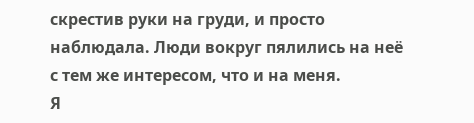скрестив руки на груди, и просто наблюдала. Люди вокруг пялились на неё с тем же интересом, что и на меня.
Я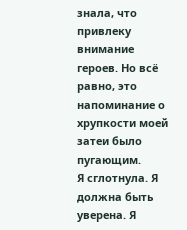знала, что привлеку внимание героев. Но всё равно, это напоминание о хрупкости моей затеи было пугающим.
Я сглотнула. Я должна быть уверена. Я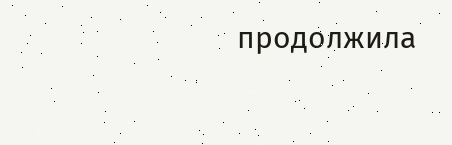продолжила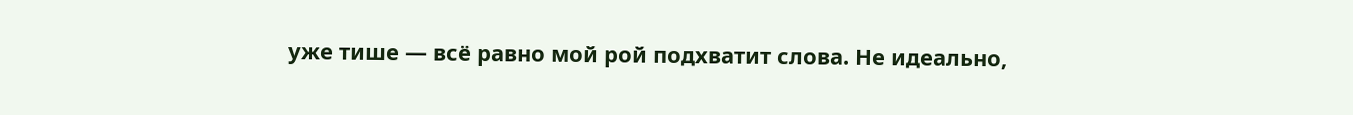уже тише — всё равно мой рой подхватит слова. Не идеально,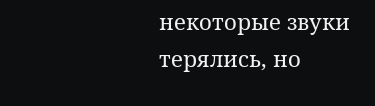некоторые звуки терялись, но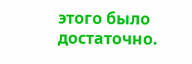этого было достаточно.